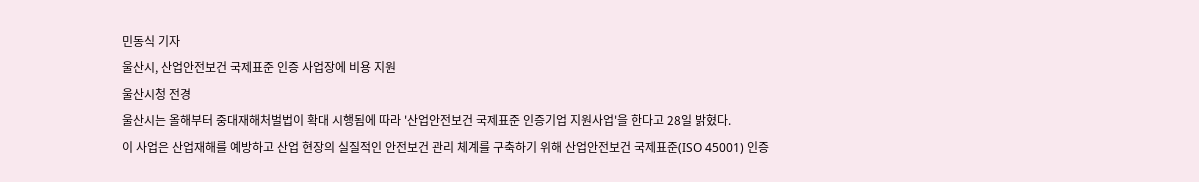민동식 기자
울산시, 산업안전보건 국제표준 인증 사업장에 비용 지원
울산시청 전경
울산시는 올해부터 중대재해처벌법이 확대 시행됨에 따라 '산업안전보건 국제표준 인증기업 지원사업'을 한다고 28일 밝혔다.
이 사업은 산업재해를 예방하고 산업 현장의 실질적인 안전보건 관리 체계를 구축하기 위해 산업안전보건 국제표준(ISO 45001) 인증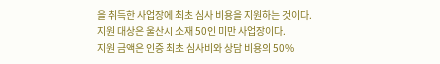을 취득한 사업장에 최초 심사 비용을 지원하는 것이다.
지원 대상은 울산시 소재 50인 미만 사업장이다.
지원 금액은 인증 최초 심사비와 상담 비용의 50%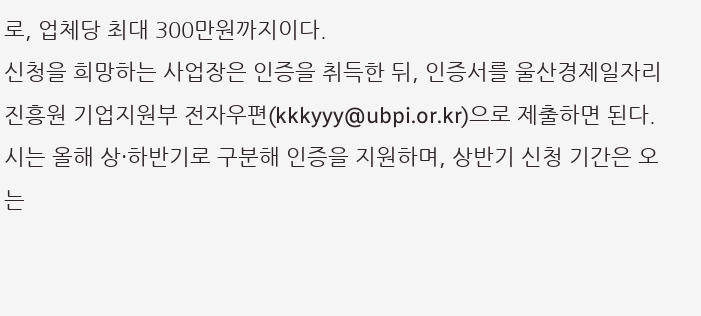로, 업체당 최대 300만원까지이다.
신청을 희망하는 사업장은 인증을 취득한 뒤, 인증서를 울산경제일자리진흥원 기업지원부 전자우편(kkkyyy@ubpi.or.kr)으로 제출하면 된다.
시는 올해 상·하반기로 구분해 인증을 지원하며, 상반기 신청 기간은 오는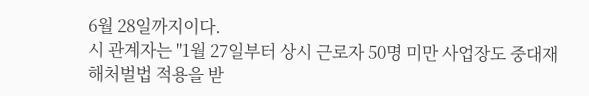6월 28일까지이다.
시 관계자는 "1월 27일부터 상시 근로자 50명 미만 사업장도 중대재해처벌법 적용을 받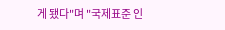게 됐다"며 "국제표준 인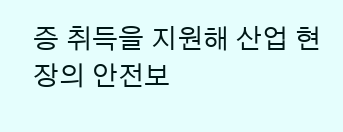증 취득을 지원해 산업 현장의 안전보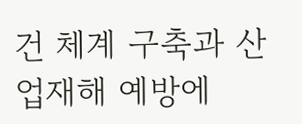건 체계 구축과 산업재해 예방에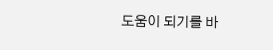도움이 되기를 바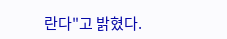란다"고 밝혔다.